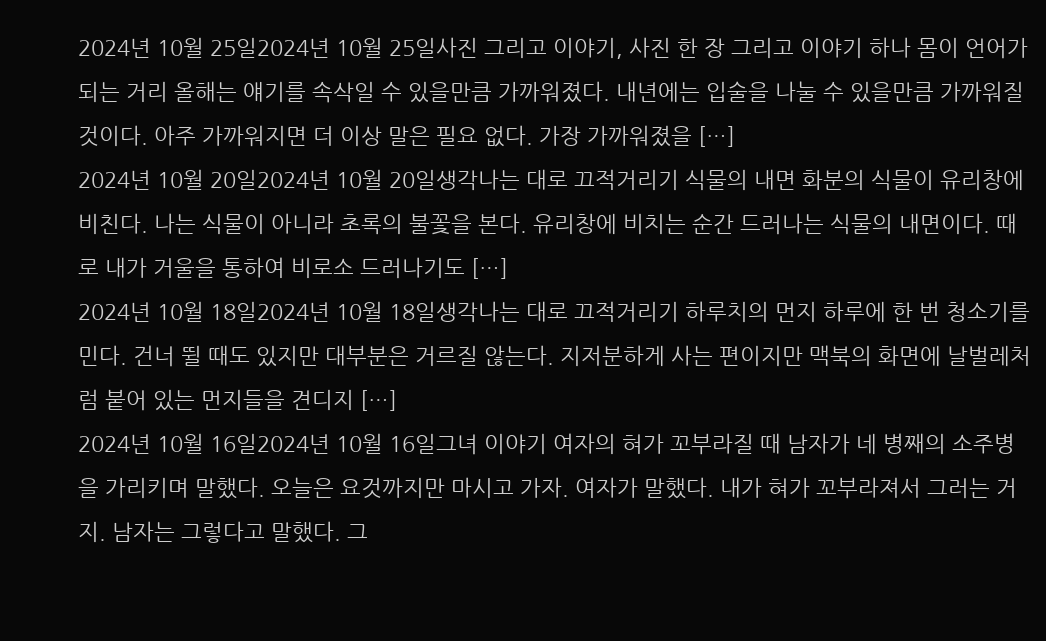2024년 10월 25일2024년 10월 25일사진 그리고 이야기, 사진 한 장 그리고 이야기 하나 몸이 언어가 되는 거리 올해는 얘기를 속삭일 수 있을만큼 가까워졌다. 내년에는 입술을 나눌 수 있을만큼 가까워질 것이다. 아주 가까워지면 더 이상 말은 필요 없다. 가장 가까워졌을 […]
2024년 10월 20일2024년 10월 20일생각나는 대로 끄적거리기 식물의 내면 화분의 식물이 유리창에 비친다. 나는 식물이 아니라 초록의 불꽃을 본다. 유리창에 비치는 순간 드러나는 식물의 내면이다. 때로 내가 거울을 통하여 비로소 드러나기도 […]
2024년 10월 18일2024년 10월 18일생각나는 대로 끄적거리기 하루치의 먼지 하루에 한 번 청소기를 민다. 건너 뛸 때도 있지만 대부분은 거르질 않는다. 지저분하게 사는 편이지만 맥북의 화면에 날벌레처럼 붙어 있는 먼지들을 견디지 […]
2024년 10월 16일2024년 10월 16일그녀 이야기 여자의 혀가 꼬부라질 때 남자가 네 병째의 소주병을 가리키며 말했다. 오늘은 요것까지만 마시고 가자. 여자가 말했다. 내가 혀가 꼬부라져서 그러는 거지. 남자는 그렇다고 말했다. 그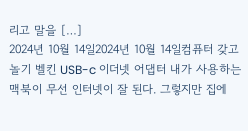리고 말을 […]
2024년 10월 14일2024년 10월 14일컴퓨터 갖고 놀기 벨킨 USB-c 이더넷 어댑터 내가 사용하는 맥북이 무선 인터넷이 잘 된다. 그렇지만 집에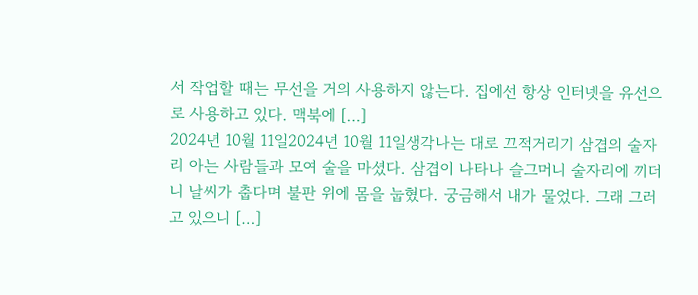서 작업할 때는 무선을 거의 사용하지 않는다. 집에선 항상 인터넷을 유선으로 사용하고 있다. 맥북에 […]
2024년 10월 11일2024년 10월 11일생각나는 대로 끄적거리기 삼겹의 술자리 아는 사람들과 모여 술을 마셨다. 삼겹이 나타나 슬그머니 술자리에 끼더니 날씨가 춥다며 불판 위에 몸을 눕혔다. 궁금해서 내가 물었다. 그래 그러고 있으니 […]